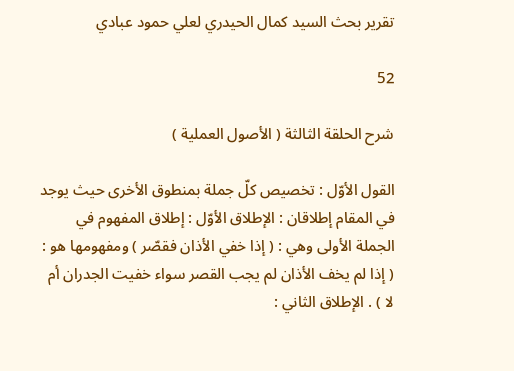تقرير بحث السيد كمال الحيدري لعلي حمود عبادي

52

شرح الحلقة الثالثة ( الأصول العملية )

القول الأوّل : تخصيص كلّ جملة بمنطوق الأخرى حيث يوجد في المقام إطلاقان : الإطلاق الأوّل : إطلاق المفهوم في الجملة الأولى وهي : ( إذا خفي الأذان فقصّر ) ومفهومها هو : ( إذا لم يخف الأذان لم يجب القصر سواء خفيت الجدران أم لا ) . الإطلاق الثاني :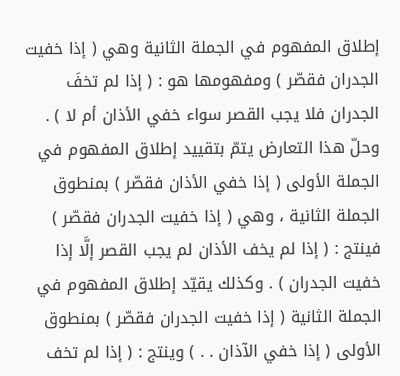إطلاق المفهوم في الجملة الثانية وهي ( إذا خفيت الجدران فقصّر ) ومفهومها هو : ( إذا لم تخفَ الجدران فلا يجب القصر سواء خفي الأذان أم لا ) . وحلّ هذا التعارض يتمّ بتقييد إطلاق المفهوم في الجملة الأولى ( إذا خفي الأذان فقصّر ) بمنطوق الجملة الثانية ، وهي ( إذا خفيت الجدران فقصّر ) فينتج : ( إذا لم يخف الأذان لم يجب القصر إلَّا إذا خفيت الجدران ) . وكذلك يقيّد إطلاق المفهوم في الجملة الثانية ( إذا خفيت الجدران فقصّر ) بمنطوق الأولى ( إذا خفي الآذان . . ) وينتج : ( إذا لم تخف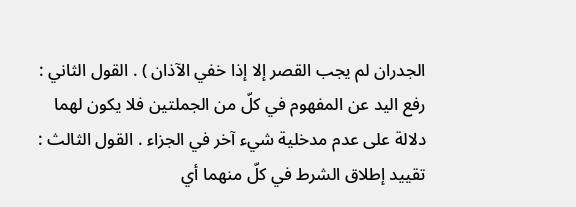الجدران لم يجب القصر إلا إذا خفي الآذان ) . القول الثاني : رفع اليد عن المفهوم في كلّ من الجملتين فلا يكون لهما دلالة على عدم مدخلية شيء آخر في الجزاء . القول الثالث : تقييد إطلاق الشرط في كلّ منهما أي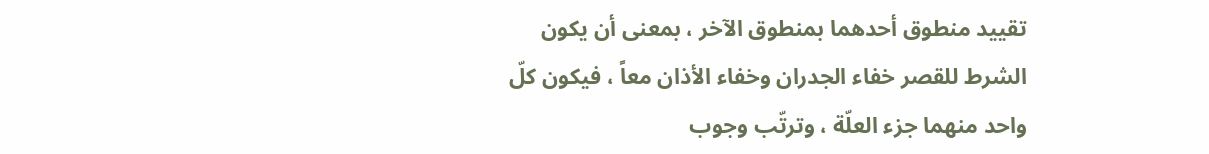تقييد منطوق أحدهما بمنطوق الآخر ، بمعنى أن يكون الشرط للقصر خفاء الجدران وخفاء الأذان معاً ، فيكون كلّ واحد منهما جزء العلّة ، وترتّب وجوب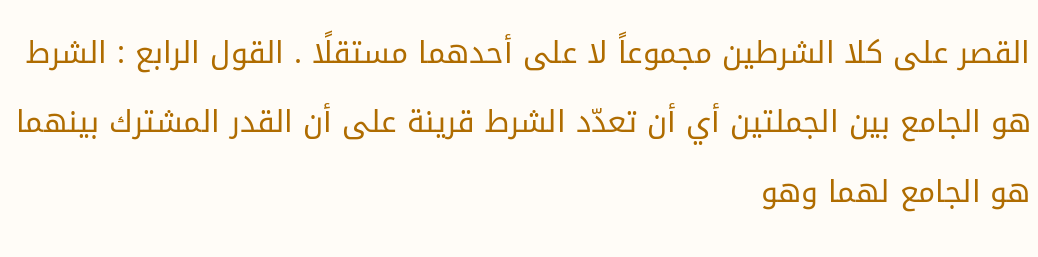القصر على كلا الشرطين مجموعاً لا على أحدهما مستقلًا . القول الرابع : الشرط هو الجامع بين الجملتين أي أن تعدّد الشرط قرينة على أن القدر المشترك بينهما هو الجامع لهما وهو